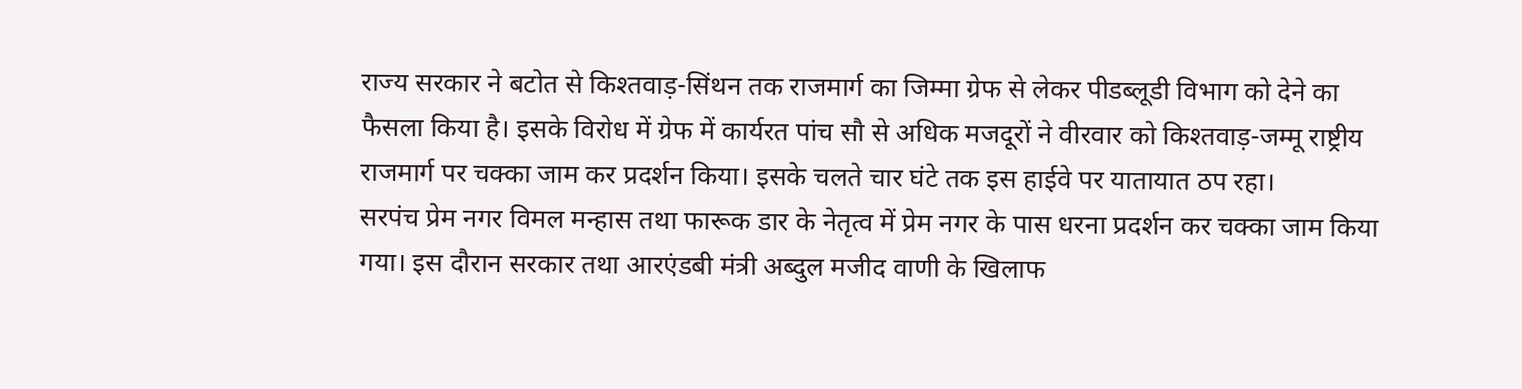राज्य सरकार ने बटोत से किश्तवाड़-सिंथन तक राजमार्ग का जिम्मा ग्रेफ से लेकर पीडब्लूडी विभाग को देने का फैसला किया है। इसके विरोध में ग्रेफ में कार्यरत पांच सौ से अधिक मजदूरों ने वीरवार को किश्तवाड़-जम्मू राष्ट्रीय राजमार्ग पर चक्का जाम कर प्रदर्शन किया। इसके चलते चार घंटे तक इस हाईवे पर यातायात ठप रहा।
सरपंच प्रेम नगर विमल मन्हास तथा फारूक डार के नेतृत्व में प्रेम नगर के पास धरना प्रदर्शन कर चक्का जाम किया गया। इस दौरान सरकार तथा आरएंडबी मंत्री अब्दुल मजीद वाणी के खिलाफ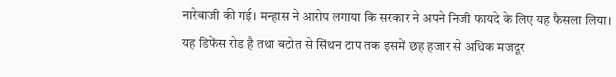नारेबाजी की गई। मन्हास ने आरोप लगाया कि सरकार ने अपने निजी फायदे के लिए यह फैसला लिया।
यह डिफेंस रोड है तथा बटोत से सिंथन टाप तक इसमें छह हजार से अधिक मजदूर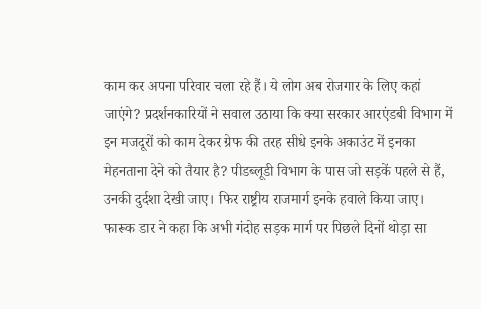काम कर अपना परिवार चला रहे हैं। ये लोग अब रोजगार के लिए कहां जाएंगे? प्रदर्शनकारियों ने सवाल उठाया कि क्या सरकार आरएंडबी विभाग में इन मजदूरों को काम देकर ग्रेफ की तरह सीधे इनके अकाउंट में इनका मेहनताना देने को तैयार है? पीडब्लूडी विभाग के पास जो सड़कें पहले से हैं, उनकी दुर्दशा देखी जाए। फिर राष्ट्रीय राजमार्ग इनके हवाले किया जाए।
फारूक डार ने कहा कि अभी गंदोह सड़क मार्ग पर पिछले दिनों थोड़ा सा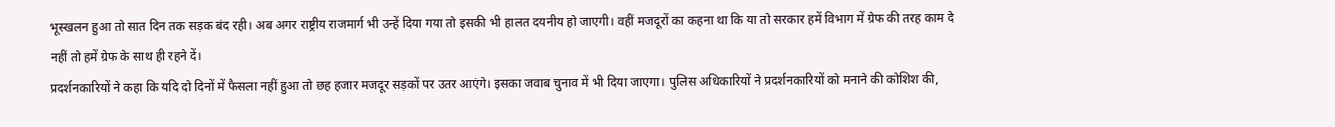भूस्खलन हुआ तो सात दिन तक सड़क बंद रही। अब अगर राष्ट्रीय राजमार्ग भी उन्हें दिया गया तो इसकी भी हालत दयनीय हो जाएगी। वहीं मजदूरों का कहना था कि या तो सरकार हमें विभाग में ग्रेफ की तरह काम दे नहीं तो हमें ग्रेफ के साथ ही रहने दें।
प्रदर्शनकारियों ने कहा कि यदि दो दिनों में फैसला नहीं हुआ तो छह हजार मजदूर सड़कों पर उतर आएंगे। इसका जवाब चुनाव में भी दिया जाएगा। पुलिस अधिकारियों ने प्रदर्शनकारियों को मनाने की कोशिश की,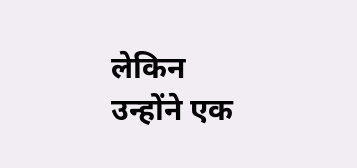लेकिन उन्होंने एक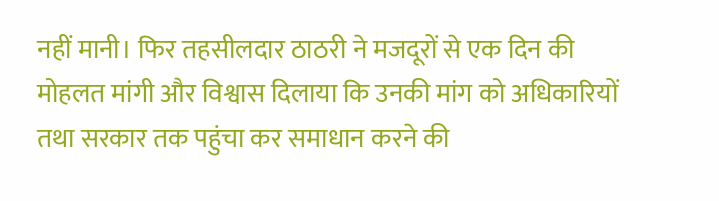नहीं मानी। फिर तहसीलदार ठाठरी ने मजदूरों से एक दिन की मोहलत मांगी और विश्वास दिलाया कि उनकी मांग को अधिकारियों तथा सरकार तक पहुंचा कर समाधान करने की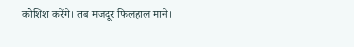कोशिश करेंगे। तब मजदूर फिलहाल माने।